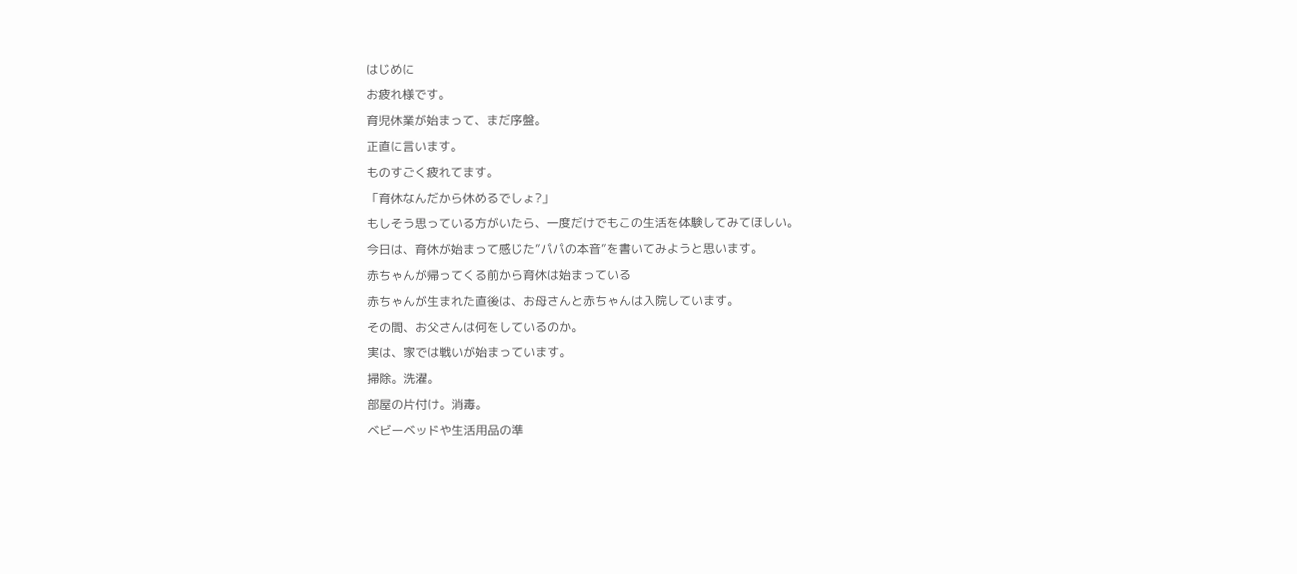はじめに
お疲れ様です。
育児休業が始まって、まだ序盤。
正直に言います。
ものすごく疲れてます。
「育休なんだから休めるでしょ?」
もしそう思っている方がいたら、一度だけでもこの生活を体験してみてほしい。
今日は、育休が始まって感じた”パパの本音”を書いてみようと思います。
赤ちゃんが帰ってくる前から育休は始まっている
赤ちゃんが生まれた直後は、お母さんと赤ちゃんは入院しています。
その間、お父さんは何をしているのか。
実は、家では戦いが始まっています。
掃除。洗濯。
部屋の片付け。消毒。
ベビーベッドや生活用品の準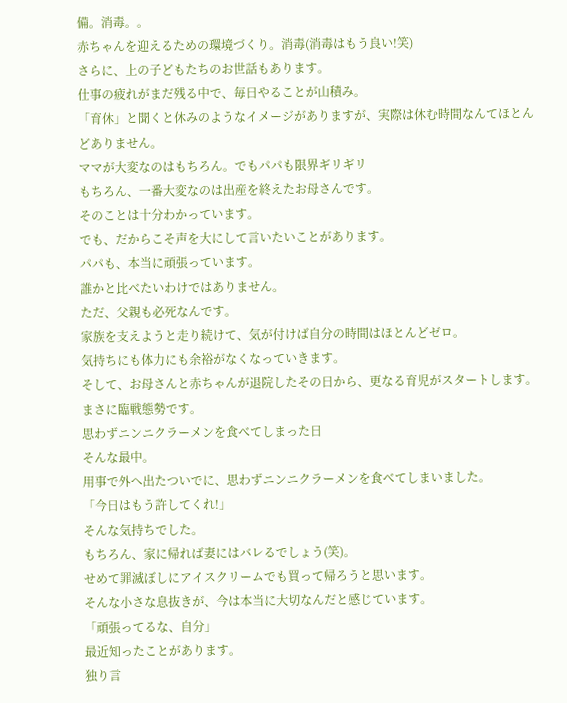備。消毒。。
赤ちゃんを迎えるための環境づくり。消毒(消毒はもう良い!笑)
さらに、上の子どもたちのお世話もあります。
仕事の疲れがまだ残る中で、毎日やることが山積み。
「育休」と聞くと休みのようなイメージがありますが、実際は休む時間なんてほとんどありません。
ママが大変なのはもちろん。でもパパも限界ギリギリ
もちろん、一番大変なのは出産を終えたお母さんです。
そのことは十分わかっています。
でも、だからこそ声を大にして言いたいことがあります。
パパも、本当に頑張っています。
誰かと比べたいわけではありません。
ただ、父親も必死なんです。
家族を支えようと走り続けて、気が付けば自分の時間はほとんどゼロ。
気持ちにも体力にも余裕がなくなっていきます。
そして、お母さんと赤ちゃんが退院したその日から、更なる育児がスタートします。
まさに臨戦態勢です。
思わずニンニクラーメンを食べてしまった日
そんな最中。
用事で外へ出たついでに、思わずニンニクラーメンを食べてしまいました。
「今日はもう許してくれ!」
そんな気持ちでした。
もちろん、家に帰れば妻にはバレるでしょう(笑)。
せめて罪滅ぼしにアイスクリームでも買って帰ろうと思います。
そんな小さな息抜きが、今は本当に大切なんだと感じています。
「頑張ってるな、自分」
最近知ったことがあります。
独り言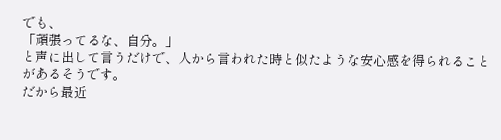でも、
「頑張ってるな、自分。」
と声に出して言うだけで、人から言われた時と似たような安心感を得られることがあるそうです。
だから最近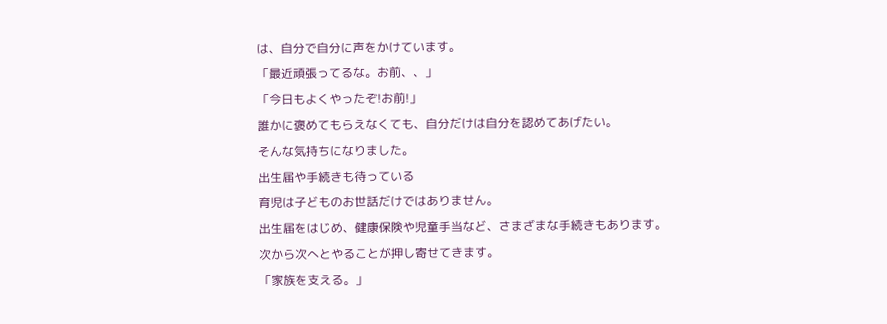は、自分で自分に声をかけています。
「最近頑張ってるな。お前、、」
「今日もよくやったぞ!お前!」
誰かに褒めてもらえなくても、自分だけは自分を認めてあげたい。
そんな気持ちになりました。
出生届や手続きも待っている
育児は子どものお世話だけではありません。
出生届をはじめ、健康保険や児童手当など、さまざまな手続きもあります。
次から次へとやることが押し寄せてきます。
「家族を支える。」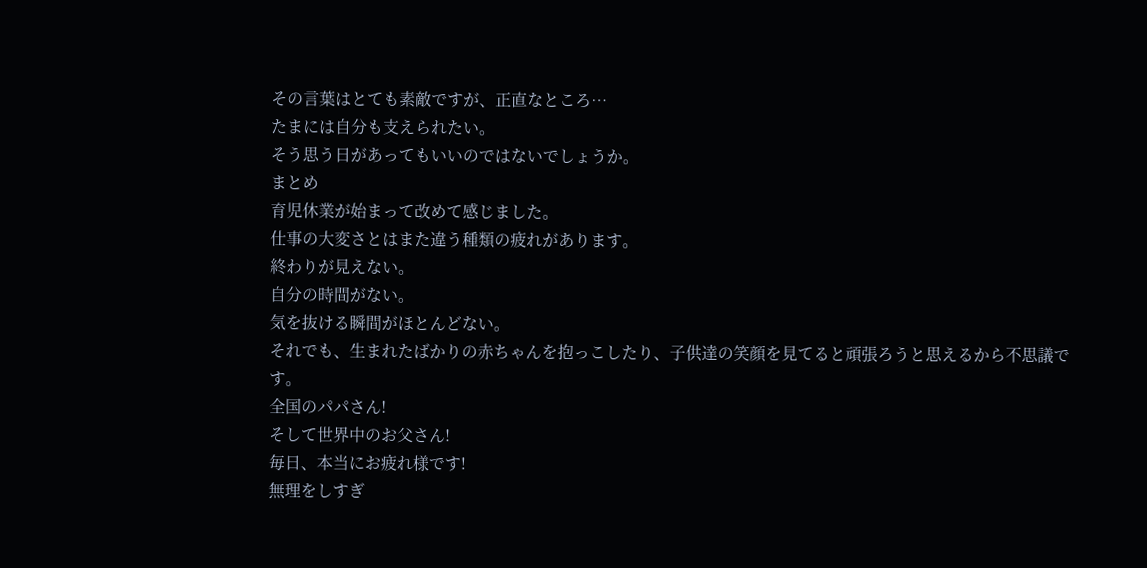その言葉はとても素敵ですが、正直なところ…
たまには自分も支えられたい。
そう思う日があってもいいのではないでしょうか。
まとめ
育児休業が始まって改めて感じました。
仕事の大変さとはまた違う種類の疲れがあります。
終わりが見えない。
自分の時間がない。
気を抜ける瞬間がほとんどない。
それでも、生まれたばかりの赤ちゃんを抱っこしたり、子供達の笑顔を見てると頑張ろうと思えるから不思議です。
全国のパパさん!
そして世界中のお父さん!
毎日、本当にお疲れ様です!
無理をしすぎ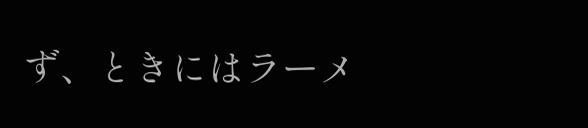ず、ときにはラーメ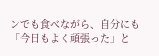ンでも食べながら、自分にも「今日もよく頑張った」と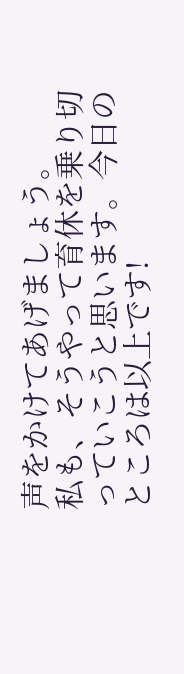声をかけてあげましょう。
私も、そうやって育休を乗り切っていこうと思います。今日のところは以上です!